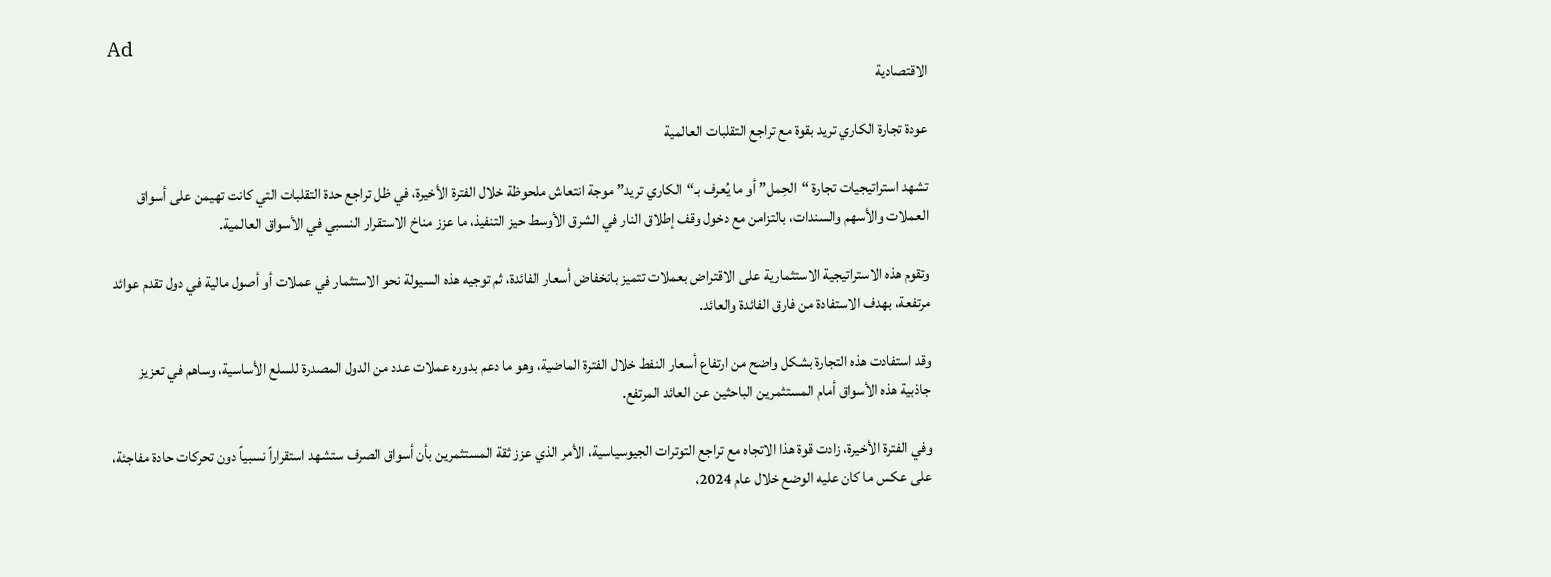Ad
الاقتصادية

عودة تجارة الكاري تريد بقوة مع تراجع التقلبات العالمية

تشهد استراتيجيات تجارة “الحِمل” أو ما يُعرف بـ“الكاري تريد” موجة انتعاش ملحوظة خلال الفترة الأخيرة، في ظل تراجع حدة التقلبات التي كانت تهيمن على أسواق العملات والأسهم والسندات، بالتزامن مع دخول وقف إطلاق النار في الشرق الأوسط حيز التنفيذ، ما عزز مناخ الاستقرار النسبي في الأسواق العالمية.

وتقوم هذه الاستراتيجية الاستثمارية على الاقتراض بعملات تتميز بانخفاض أسعار الفائدة، ثم توجيه هذه السيولة نحو الاستثمار في عملات أو أصول مالية في دول تقدم عوائد مرتفعة، بهدف الاستفادة من فارق الفائدة والعائد.

وقد استفادت هذه التجارة بشكل واضح من ارتفاع أسعار النفط خلال الفترة الماضية، وهو ما دعم بدوره عملات عدد من الدول المصدرة للسلع الأساسية، وساهم في تعزيز جاذبية هذه الأسواق أمام المستثمرين الباحثين عن العائد المرتفع.

وفي الفترة الأخيرة، زادت قوة هذا الاتجاه مع تراجع التوترات الجيوسياسية، الأمر الذي عزز ثقة المستثمرين بأن أسواق الصرف ستشهد استقراراً نسبياً دون تحركات حادة مفاجئة، على عكس ما كان عليه الوضع خلال عام 2024،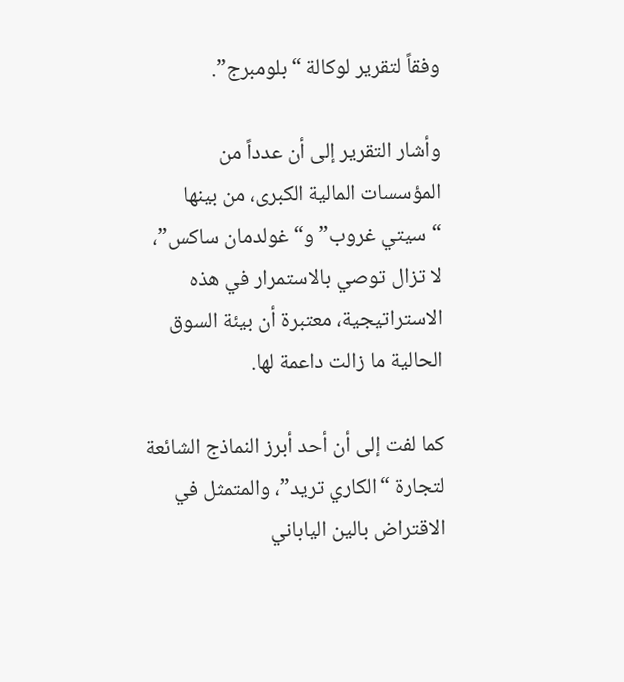وفقاً لتقرير لوكالة “بلومبرج”.

وأشار التقرير إلى أن عدداً من المؤسسات المالية الكبرى، من بينها “سيتي غروب” و“غولدمان ساكس”، لا تزال توصي بالاستمرار في هذه الاستراتيجية، معتبرة أن بيئة السوق الحالية ما زالت داعمة لها.

كما لفت إلى أن أحد أبرز النماذج الشائعة لتجارة “الكاري تريد”، والمتمثل في الاقتراض بالين الياباني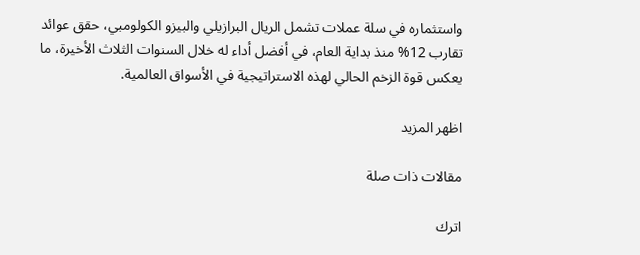واستثماره في سلة عملات تشمل الريال البرازيلي والبيزو الكولومبي، حقق عوائد تقارب 12% منذ بداية العام، في أفضل أداء له خلال السنوات الثلاث الأخيرة، ما يعكس قوة الزخم الحالي لهذه الاستراتيجية في الأسواق العالمية.

اظهر المزيد

مقالات ذات صلة

اترك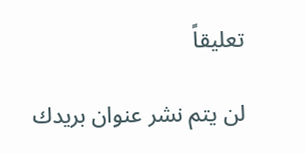تعليقاً

لن يتم نشر عنوان بريدك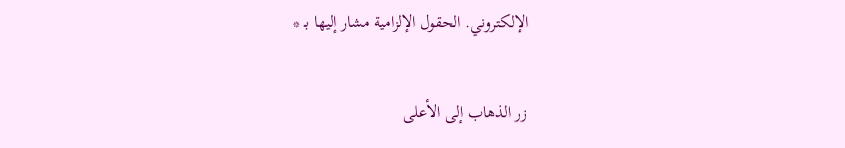الإلكتروني. الحقول الإلزامية مشار إليها بـ *

زر الذهاب إلى الأعلى